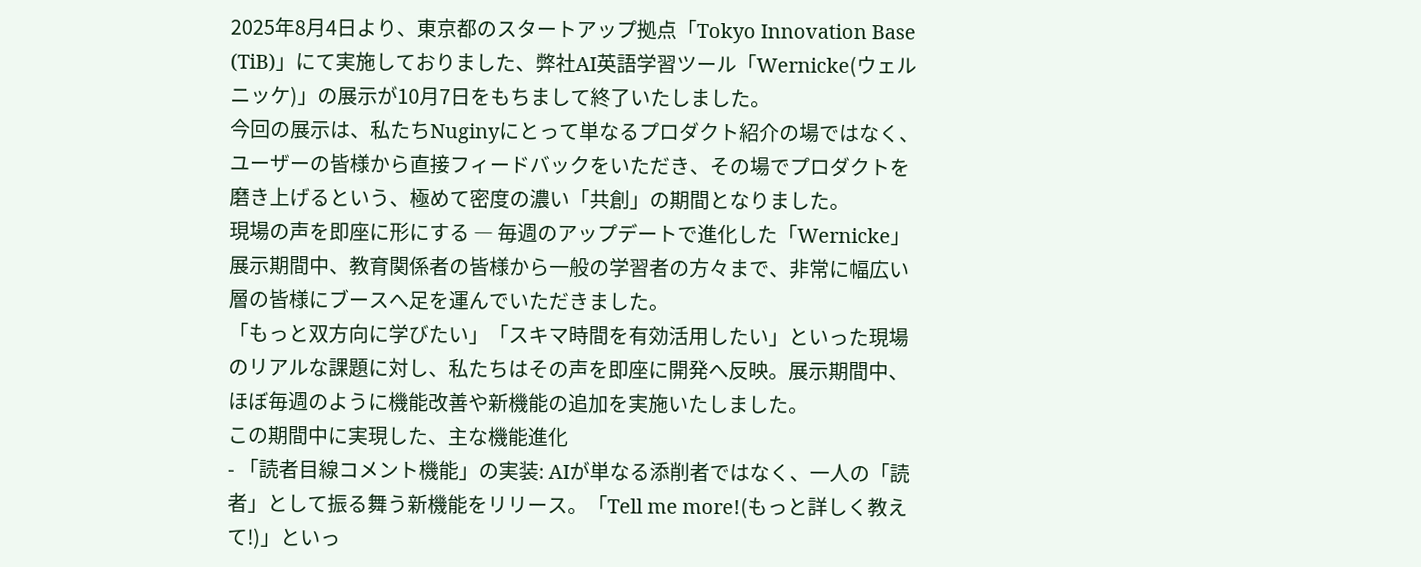2025年8月4日より、東京都のスタートアップ拠点「Tokyo Innovation Base (TiB)」にて実施しておりました、弊社AI英語学習ツール「Wernicke(ウェルニッケ)」の展示が10月7日をもちまして終了いたしました。
今回の展示は、私たちNuginyにとって単なるプロダクト紹介の場ではなく、ユーザーの皆様から直接フィードバックをいただき、その場でプロダクトを磨き上げるという、極めて密度の濃い「共創」の期間となりました。
現場の声を即座に形にする ― 毎週のアップデートで進化した「Wernicke」
展示期間中、教育関係者の皆様から一般の学習者の方々まで、非常に幅広い層の皆様にブースへ足を運んでいただきました。
「もっと双方向に学びたい」「スキマ時間を有効活用したい」といった現場のリアルな課題に対し、私たちはその声を即座に開発へ反映。展示期間中、ほぼ毎週のように機能改善や新機能の追加を実施いたしました。
この期間中に実現した、主な機能進化
- 「読者目線コメント機能」の実装: AIが単なる添削者ではなく、一人の「読者」として振る舞う新機能をリリース。「Tell me more!(もっと詳しく教えて!)」といっ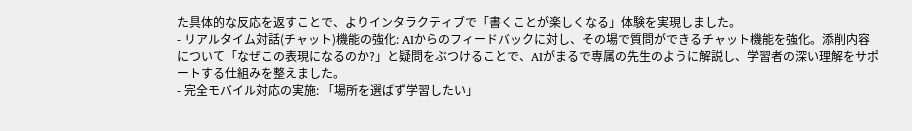た具体的な反応を返すことで、よりインタラクティブで「書くことが楽しくなる」体験を実現しました。
- リアルタイム対話(チャット)機能の強化: AIからのフィードバックに対し、その場で質問ができるチャット機能を強化。添削内容について「なぜこの表現になるのか?」と疑問をぶつけることで、AIがまるで専属の先生のように解説し、学習者の深い理解をサポートする仕組みを整えました。
- 完全モバイル対応の実施: 「場所を選ばず学習したい」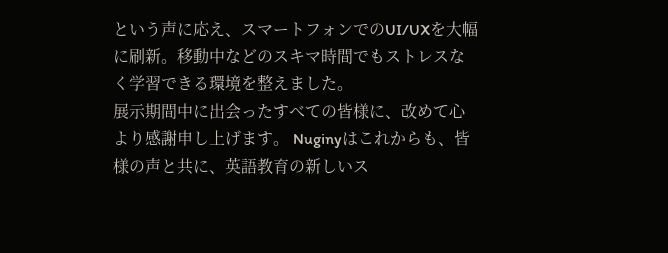という声に応え、スマートフォンでのUI/UXを大幅に刷新。移動中などのスキマ時間でもストレスなく学習できる環境を整えました。
展示期間中に出会ったすべての皆様に、改めて心より感謝申し上げます。 Nuginyはこれからも、皆様の声と共に、英語教育の新しいス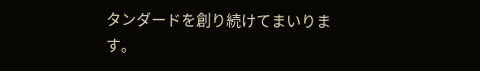タンダードを創り続けてまいります。